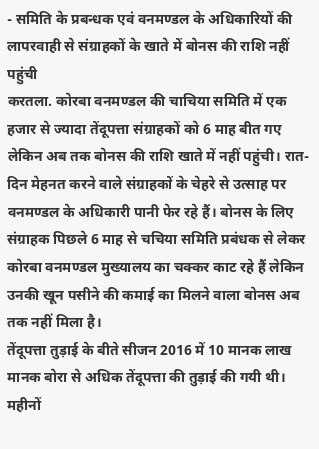- समिति के प्रबन्धक एवं वनमण्डल के अधिकारियों की लापरवाही से संग्राहकों के खाते में बोनस की राशि नहीं पहुंची
करतला. कोरबा वनमण्डल की चाचिया समिति में एक हजार से ज्यादा तेंदूपत्ता संग्राहकों को 6 माह बीत गए लेकिन अब तक बोनस की राशि खाते में नहीं पहुंची। रात-दिन मेहनत करने वाले संग्राहकों के चेहरे से उत्साह पर वनमण्डल के अधिकारी पानी फेर रहे हैं। बोनस के लिए संग्राहक पिछले 6 माह से चचिया समिति प्रबंधक से लेकर कोरबा वनमण्डल मुख्यालय का चक्कर काट रहे हैं लेकिन उनकी खून पसीने की कमाई का मिलने वाला बोनस अब तक नहीं मिला है।
तेंदूपत्ता तुड़ाई के बीते सीजन 2016 में 10 मानक लाख मानक बोरा से अधिक तेंदूपत्ता की तुड़ाई की गयी थी। महीनों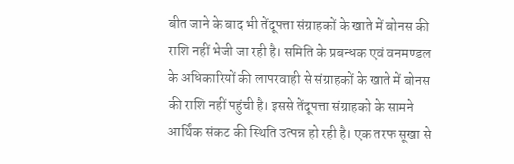बीत जाने के बाद भी तेंदूपत्ता संग्राहकों के खाते में बोनस की राशि नहीं भेजी जा रही है। समिति के प्रबन्धक एवं वनमण्डल के अधिकारियों की लापरवाही से संग्राहकों के खाते में बोनस की राशि नहीं पहुंची है। इससे तेंदूपत्ता संग्राहको के सामने आर्थिंक संकट की स्थिति उत्पन्न हो रही है। एक तरफ सूखा से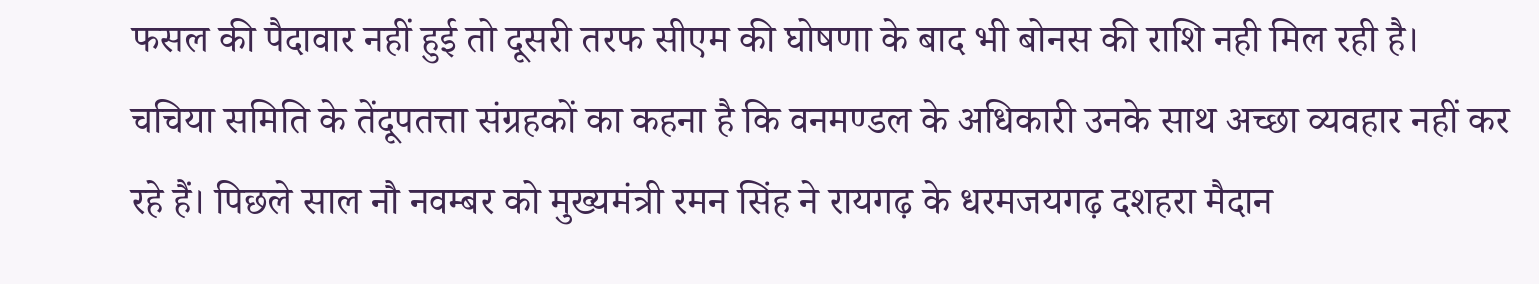फसल की पैदावार नहीं हुई तो दूसरी तरफ सीएम की घोषणा के बाद भी बोनस की राशि नही मिल रही है।
चचिया समिति के तेंदूपतत्ता संग्रहकों का कहना है कि वनमण्डल के अधिकारी उनके साथ अच्छा व्यवहार नहीं कर रहे हैं। पिछले साल नौ नवम्बर को मुख्यमंत्री रमन सिंह ने रायगढ़ के धरमजयगढ़ दशहरा मैदान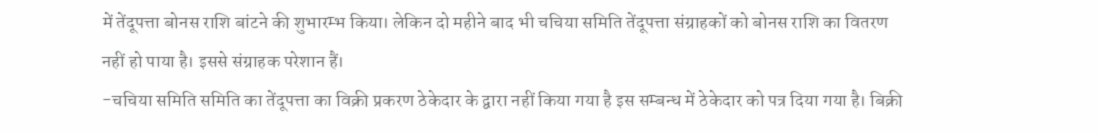में तेंदूपत्ता बोनस राशि बांटने की शुभारम्भ किया। लेकिन दो महीने बाद भी चचिया समिति तेंदूपत्ता संग्राहकों को बोनस राशि का वितरण नहीं हो पाया है। इससे संग्राहक परेशान हैं।
-चचिया समिति समिति का तेंदूपत्ता का विक्री प्रकरण ठेकेदार के द्वारा नहीं किया गया है इस सम्बन्ध में ठेकेदार को पत्र दिया गया है। बिक्री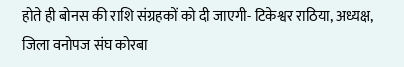होते ही बोनस की राशि संग्रहकों को दी जाएगी- टिकेश्वर राठिया, अध्यक्ष, जिला वनोपज संघ कोरबा